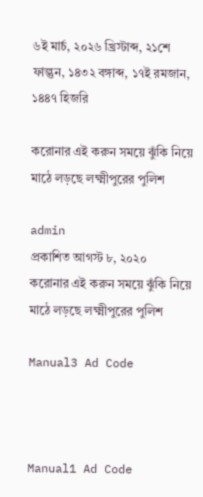৬ই মার্চ, ২০২৬ খ্রিস্টাব্দ, ২১শে ফাল্গুন, ১৪৩২ বঙ্গাব্দ, ১৭ই রমজান, ১৪৪৭ হিজরি

করোনার এই করুন সময়ে ঝুঁকি নিয়ে মাঠে লড়ছে লক্ষ্মীপুরের পুলিশ

admin
প্রকাশিত আগস্ট ৮, ২০২০
করোনার এই করুন সময়ে ঝুঁকি নিয়ে মাঠে লড়ছে লক্ষ্মীপুরের পুলিশ

Manual3 Ad Code



Manual1 Ad Code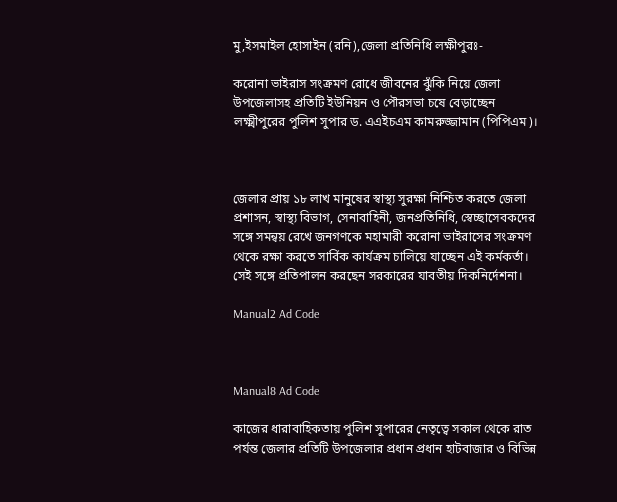মু,ইসমাইল হোসাইন (রনি),জেলা প্রতিনিধি লক্ষীপুরঃ-

করোনা ভাইরাস সংক্রমণ রোধে জীবনের ঝুঁকি নিয়ে জেলা উপজেলাসহ প্রতিটি ইউনিয়ন ও পৌরসভা চষে বেড়াচ্ছেন লক্ষ্মীপুরের পুলিশ সুপার ড. এএইচএম কামরুজ্জামান (পিপিএম)।



জেলার প্রায় ১৮ লাখ মানুষের স্বাস্থ্য সুরক্ষা নিশ্চিত করতে জেলা প্রশাসন, স্বাস্থ্য বিভাগ, সেনাবাহিনী, জনপ্রতিনিধি, স্বেচ্ছাসেবকদের সঙ্গে সমন্বয় রেখে জনগণকে মহামারী করোনা ভাইরাসের সংক্রমণ থেকে রক্ষা করতে সার্বিক কার্যক্রম চালিয়ে যাচ্ছেন এই কর্মকর্তা। সেই সঙ্গে প্রতিপালন করছেন সরকারের যাবতীয় দিকনির্দেশনা।

Manual2 Ad Code



Manual8 Ad Code

কাজের ধারাবাহিকতায় পুলিশ সুপারের নেতৃত্বে সকাল থেকে রাত পর্যন্ত জেলার প্রতিটি উপজেলার প্রধান প্রধান হাটবাজার ও বিভিন্ন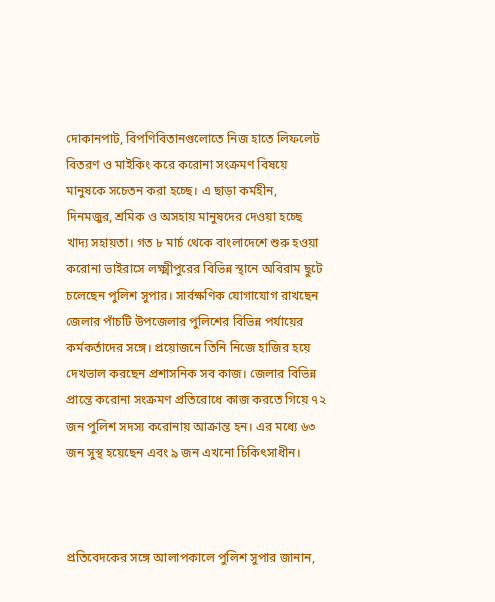দোকানপাট, বিপণিবিতানগুলোতে নিজ হাতে লিফলেট বিতরণ ও মাইকিং করে করোনা সংক্রমণ বিষয়ে মানুষকে সচেতন করা হচ্ছে। এ ছাড়া কর্মহীন, দিনমজুর, শ্রমিক ও অসহায় মানুষদের দেওয়া হচ্ছে খাদ্য সহায়তা। গত ৮ মার্চ থেকে বাংলাদেশে শুরু হওয়া করোনা ভাইরাসে লক্ষ্মীপুরের বিভিন্ন স্থানে অবিরাম ছুটে চলেছেন পুলিশ সুপার। সার্বক্ষণিক যোগাযোগ রাখছেন জেলার পাঁচটি উপজেলার পুলিশের বিভিন্ন পর্যায়ের কর্মকর্তাদের সঙ্গে। প্রয়োজনে তিনি নিজে হাজির হয়ে দেখভাল করছেন প্রশাসনিক সব কাজ। জেলার বিভিন্ন প্রান্তে করোনা সংক্রমণ প্রতিরোধে কাজ করতে গিয়ে ৭২ জন পুলিশ সদস্য করোনায় আক্রান্ত হন। এর মধ্যে ৬৩ জন সুস্থ হয়েছেন এবং ৯ জন এখনো চিকিৎসাধীন।



প্রতিবেদকের সঙ্গে আলাপকালে পুলিশ সুপার জানান,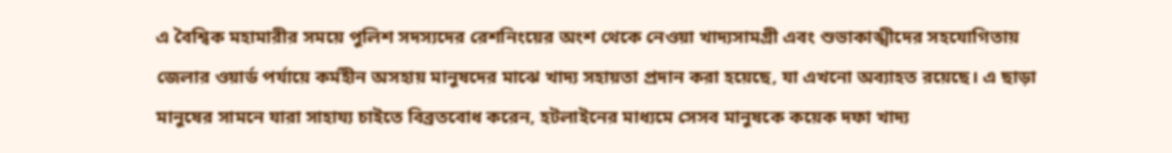এ বৈশ্বিক মহামারীর সময়ে পুলিশ সদস্যদের রেশনিংয়ের অংশ থেকে নেওয়া খাদ্যসামগ্রী এবং শুভাকাঙ্খীদের সহযোগিতায় জেলার ওয়ার্ড পর্যায়ে কর্মহীন অসহায় মানুষদের মাঝে খাদ্য সহায়তা প্রদান করা হয়েছে, যা এখনো অব্যাহত রয়েছে। এ ছাড়া মানুষের সামনে যারা সাহায্য চাইতে বিব্রতবোধ করেন, হটলাইনের মাধ্যমে সেসব মানুষকে কয়েক দফা খাদ্য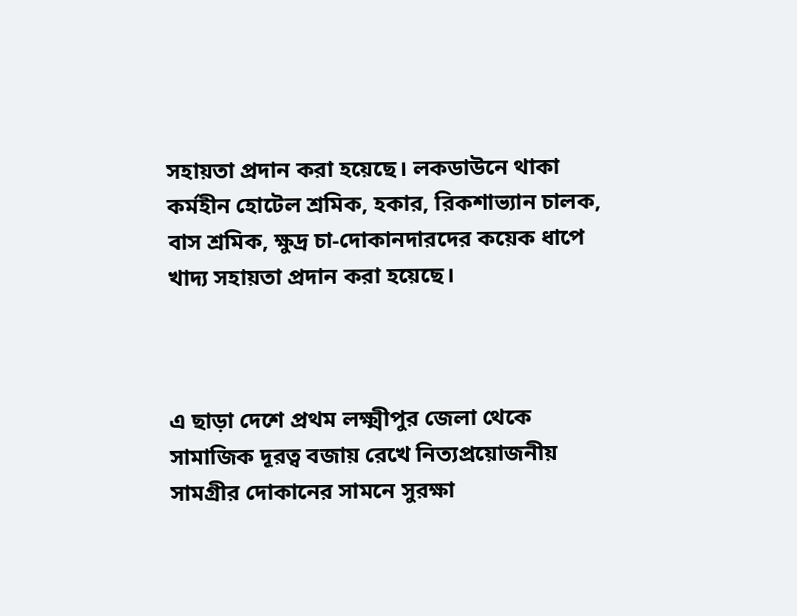সহায়তা প্রদান করা হয়েছে। লকডাউনে থাকা কর্মহীন হোটেল শ্রমিক, হকার, রিকশাভ্যান চালক, বাস শ্রমিক, ক্ষুদ্র চা-দোকানদারদের কয়েক ধাপে খাদ্য সহায়তা প্রদান করা হয়েছে।



এ ছাড়া দেশে প্রথম লক্ষ্মীপুর জেলা থেকে সামাজিক দূরত্ব বজায় রেখে নিত্যপ্রয়োজনীয় সামগ্রীর দোকানের সামনে সুরক্ষা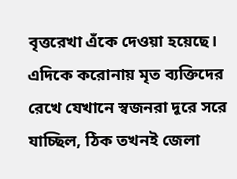বৃত্তরেখা এঁকে দেওয়া হয়েছে। এদিকে করোনায় মৃত ব্যক্তিদের রেখে যেখানে স্বজনরা দূরে সরে যাচ্ছিল, ঠিক তখনই জেলা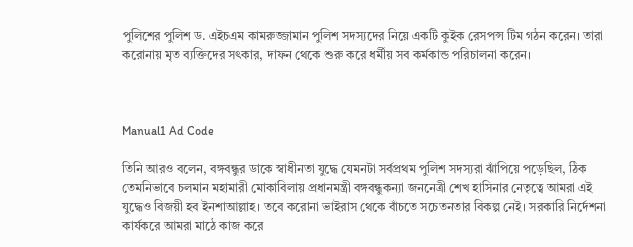পুলিশের পুলিশ ড. এইচএম কামরুজ্জামান পুলিশ সদস্যদের নিয়ে একটি কুইক রেসপন্স টিম গঠন করেন। তারা করোনায় মৃত ব্যক্তিদের সৎকার, দাফন থেকে শুরু করে ধর্মীয় সব কর্মকান্ড পরিচালনা করেন।



Manual1 Ad Code

তিনি আরও বলেন, বঙ্গবন্ধুর ডাকে স্বাধীনতা যুদ্ধে যেমনটা সর্বপ্রথম পুলিশ সদস্যরা ঝাঁপিয়ে পড়েছিল, ঠিক তেমনিভাবে চলমান মহামারী মোকাবিলায় প্রধানমন্ত্রী বঙ্গবন্ধুকন্যা জননেত্রী শেখ হাসিনার নেতৃত্বে আমরা এই যুদ্ধেও বিজয়ী হব ইনশাআল্লাহ। তবে করোনা ভাইরাস থেকে বাঁচতে সচেতনতার বিকল্প নেই। সরকারি নির্দেশনা কার্যকরে আমরা মাঠে কাজ করে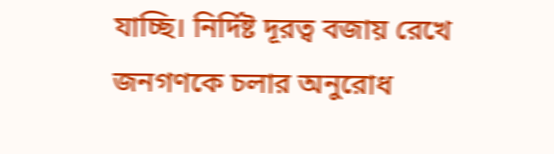যাচ্ছি। নির্দিষ্ট দূরত্ব বজায় রেখে জনগণকে চলার অনুরোধ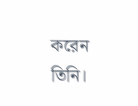করেন তিনি।